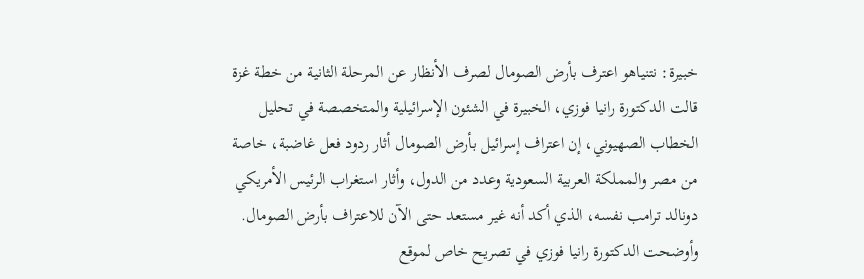خبيرة: نتنياهو اعترف بأرض الصومال لصرف الأنظار عن المرحلة الثانية من خطة غزة
قالت الدكتورة رانيا فوزي، الخبيرة في الشئون الإسرائيلية والمتخصصة في تحليل الخطاب الصهيوني، إن اعتراف إسرائيل بأرض الصومال أثار ردود فعل غاضبة، خاصة من مصر والمملكة العربية السعودية وعدد من الدول، وأثار استغراب الرئيس الأمريكي دونالد ترامب نفسه، الذي أكد أنه غير مستعد حتى الآن للاعتراف بأرض الصومال.
وأوضحت الدكتورة رانيا فوزي في تصريح خاص لموقع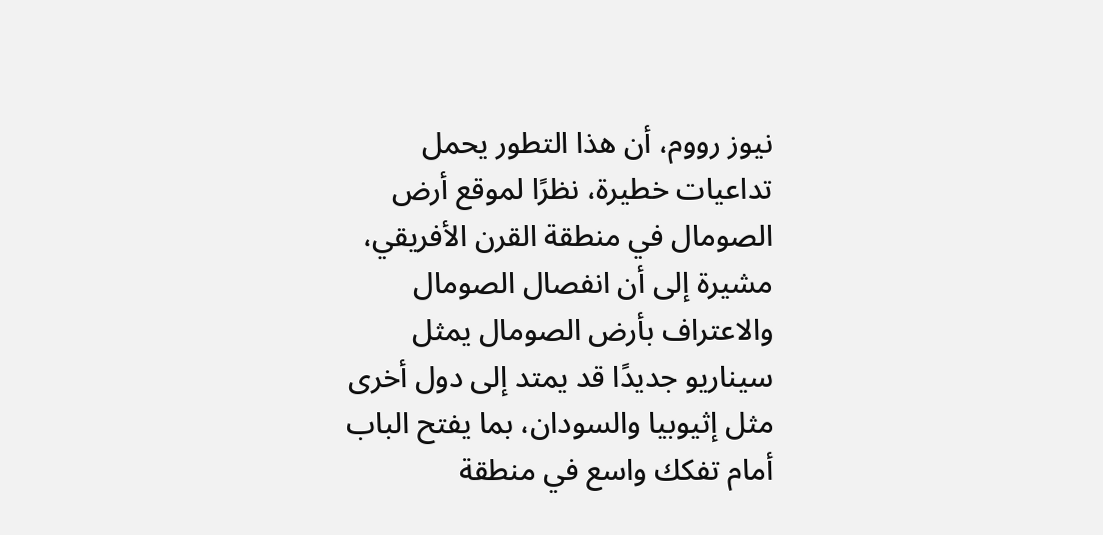نيوز رووم، أن هذا التطور يحمل تداعيات خطيرة، نظرًا لموقع أرض الصومال في منطقة القرن الأفريقي، مشيرة إلى أن انفصال الصومال والاعتراف بأرض الصومال يمثل سيناريو جديدًا قد يمتد إلى دول أخرى مثل إثيوبيا والسودان، بما يفتح الباب أمام تفكك واسع في منطقة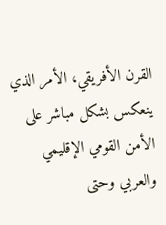القرن الأفريقي، الأمر الذي ينعكس بشكل مباشر على الأمن القومي الإقليمي والعربي وحتى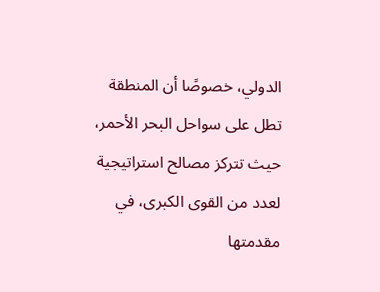الدولي، خصوصًا أن المنطقة تطل على سواحل البحر الأحمر، حيث تتركز مصالح استراتيجية لعدد من القوى الكبرى، في مقدمتها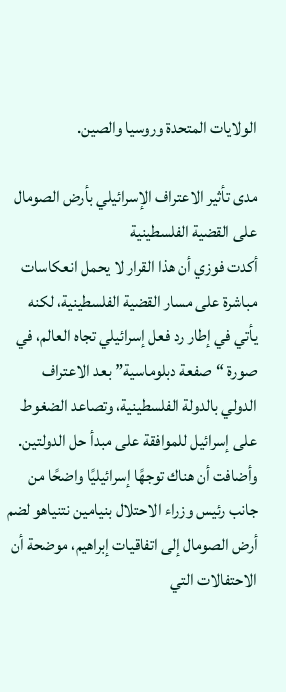الولايات المتحدة وروسيا والصين.

مدى تأثير الاعتراف الإسرائيلي بأرض الصومال على القضية الفلسطينية
أكدت فوزي أن هذا القرار لا يحمل انعكاسات مباشرة على مسار القضية الفلسطينية، لكنه يأتي في إطار رد فعل إسرائيلي تجاه العالم، في صورة “صفعة دبلوماسية” بعد الاعتراف الدولي بالدولة الفلسطينية، وتصاعد الضغوط على إسرائيل للموافقة على مبدأ حل الدولتين.
وأضافت أن هناك توجهًا إسرائيليًا واضحًا من جانب رئيس وزراء الاحتلال بنيامين نتنياهو لضم أرض الصومال إلى اتفاقيات إبراهيم، موضحة أن الاحتفالات التي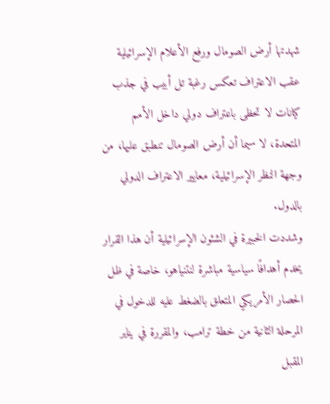شهدتها أرض الصومال ورفع الأعلام الإسرائيلية عقب الاعتراف تعكس رغبة تل أبيب في جذب كيانات لا تحظى باعتراف دولي داخل الأمم المتحدة، لا سيما أن أرض الصومال تنطبق عليها، من وجهة النظر الإسرائيلية، معايير الاعتراف الدولي بالدول.
وشددت الخبيرة في الشئون الإسرائيلية أن هذا القرار يخدم أهدافًا سياسية مباشرة لنتنياهو، خاصة في ظل الحصار الأمريكي المتعلق بالضغط عليه للدخول في المرحلة الثانية من خطة ترامب، والمقررة في يناير المقبل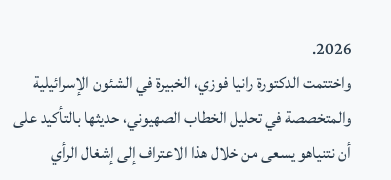2026.
واختتمت الدكتورة رانيا فوزي، الخبيرة في الشئون الإسرائيلية والمتخصصة في تحليل الخطاب الصهيوني، حديثها بالتأكيد على أن نتنياهو يسعى من خلال هذا الاعتراف إلى إشغال الرأي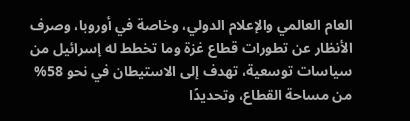العام العالمي والإعلام الدولي، وخاصة في أوروبا، وصرف الأنظار عن تطورات قطاع غزة وما تخطط له إسرائيل من سياسات توسعية، تهدف إلى الاستيطان في نحو 58% من مساحة القطاع، وتحديدًا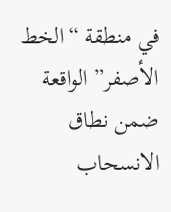في منطقة “الخط الأصفر” الواقعة ضمن نطاق الانسحاب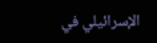الإسرائيلي في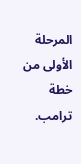المرحلة الأولى من خطة ترامب.